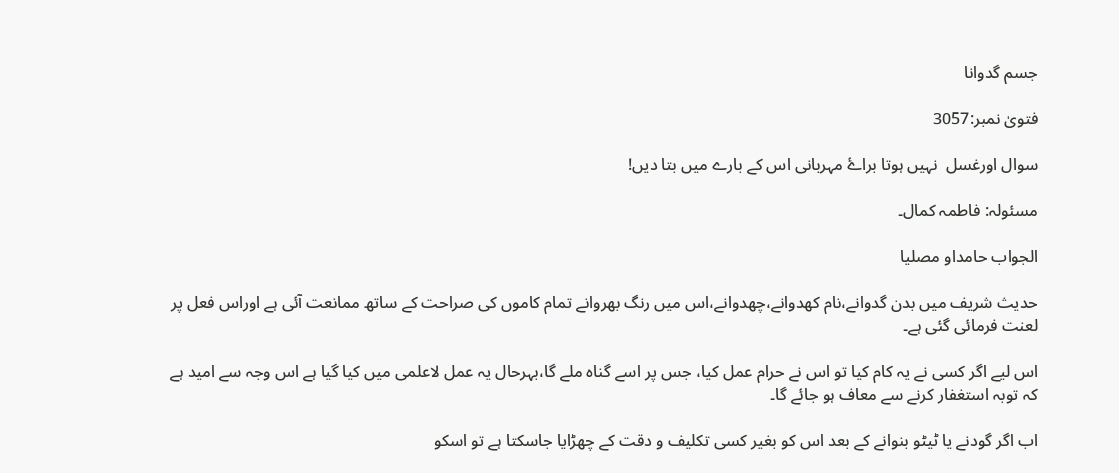جسم گدوانا

فتویٰ نمبر:3057

سوال اورغسل  نہیں ہوتا براۓ مہربانی اس کے بارے میں بتا دیں!

مسئولہ: فاطمہ کمال۔

الجواب حامداو مصلیا

حدیث شریف میں بدن گدوانے،نام کھدوانے،چھدوانے،اس میں رنگ بھروانے تمام کاموں کی صراحت کے ساتھ ممانعت آئی ہے اوراس فعل پر لعنت فرمائی گئی ہے۔

اس لیے اگر کسی نے یہ کام کیا تو اس نے حرام عمل کیا، جس پر اسے گناہ ملے گا،بہرحال یہ عمل لاعلمی میں کیا گیا ہے اس وجہ سے امید ہے کہ توبہ استغفار کرنے سے معاف ہو جائے گا۔

اب اگر گودنے یا ٹیٹو بنوانے کے بعد اس کو بغیر کسی تکلیف و دقت کے چھڑایا جاسکتا ہے تو اسکو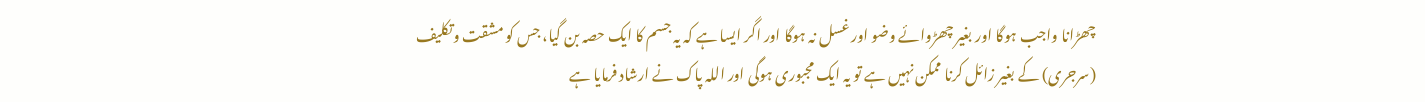چھڑانا واجب ہوگا اور بغیر چھڑوائے وضو اور غسل نہ ہوگا اور اگر ایسا ہے کہ یہ جسم کا ایک حصہ بن گیا، جس کو مشقت وتکلیف (سرجری) کے بغیر زائل کرنا ممکن نہیں ہے تو یہ ایک مجبوری ہوگی اور اللہ پاک نے ارشاد فرمایا ہے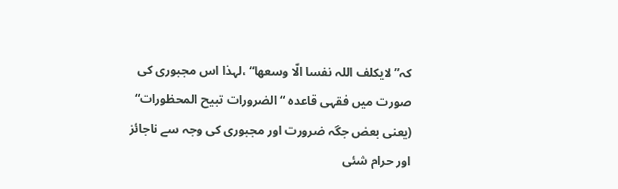کہ”لایکلف اللہ نفسا الّا وسعھا“ ،لہذا اس مجبوری کی صورت میں فقہی قاعدہ “الضرورات تبیح المحظورات“ (یعنی بعض جگہ ضرورت اور مجبوری کی وجہ سے ناجائز اور حرام شئی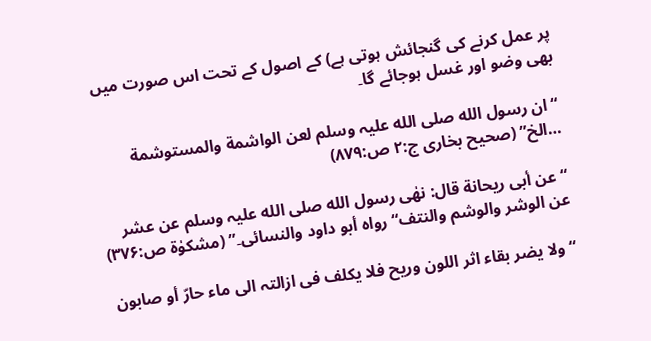پر عمل کرنے کی گنجائش ہوتی ہے) کے اصول کے تحت اس صورت میں بھی وضو اور غسل ہوجائے گا۔

“ان رسول الله صلی الله علیہ وسلم لعن الواشمة والمستوشمة …الخ” (صحیح بخاری ج:۲ ص:۸۷۹)

“عن أبی ریحانة قال: نھٰی رسول الله صلی الله علیہ وسلم عن عشر عن الوشر والوشم والنتف“ رواہ أبو داود والنسائی۔” (مشکوٰة ص:۳۷۶)

“ولا یضر بقاء اثر اللون وریح فلا یکلف فی ازالتہ الی ماء حارّ أو صابون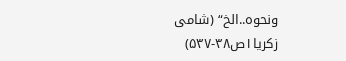ونحوہ..الخ“ (شامی زکریا۱ص۳۸-۵۳۷)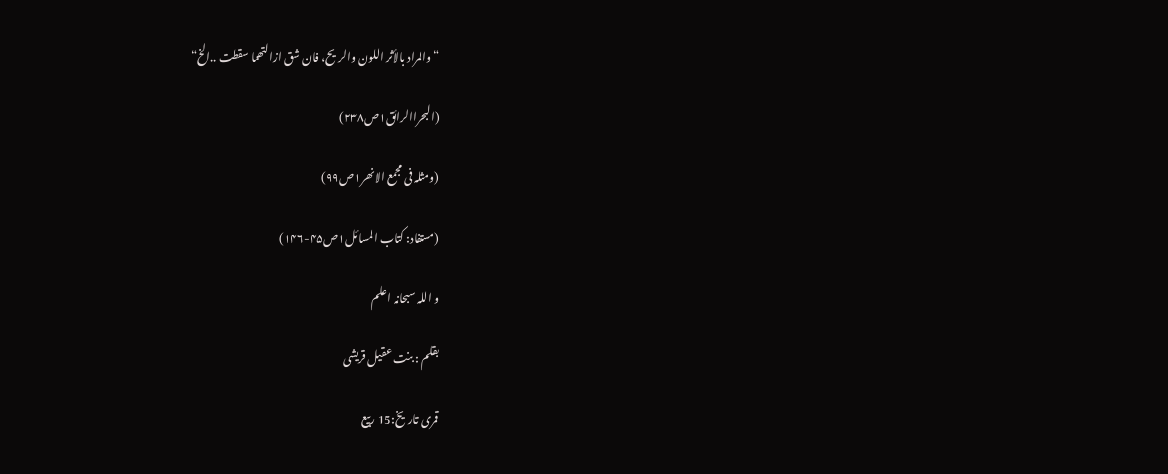“والمراد بالأثر اللون والریح، فان شق ازالتھما سقطت ..الخ“

(البحراالرائق۱ص۲۳۸)

(ومثلہ فی مجمع الانھر۱ص۹۹)

(مستفاد: کتاب المسائل۱ص۴۵-۱۴۶)

و اللہ سبحانہ اعلم

بقلم : بنت عقیل قریشی

قمری تاریخ:15 ربیع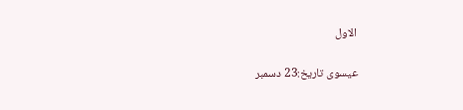الاول

عیسوی تاریخ:23 دسمبر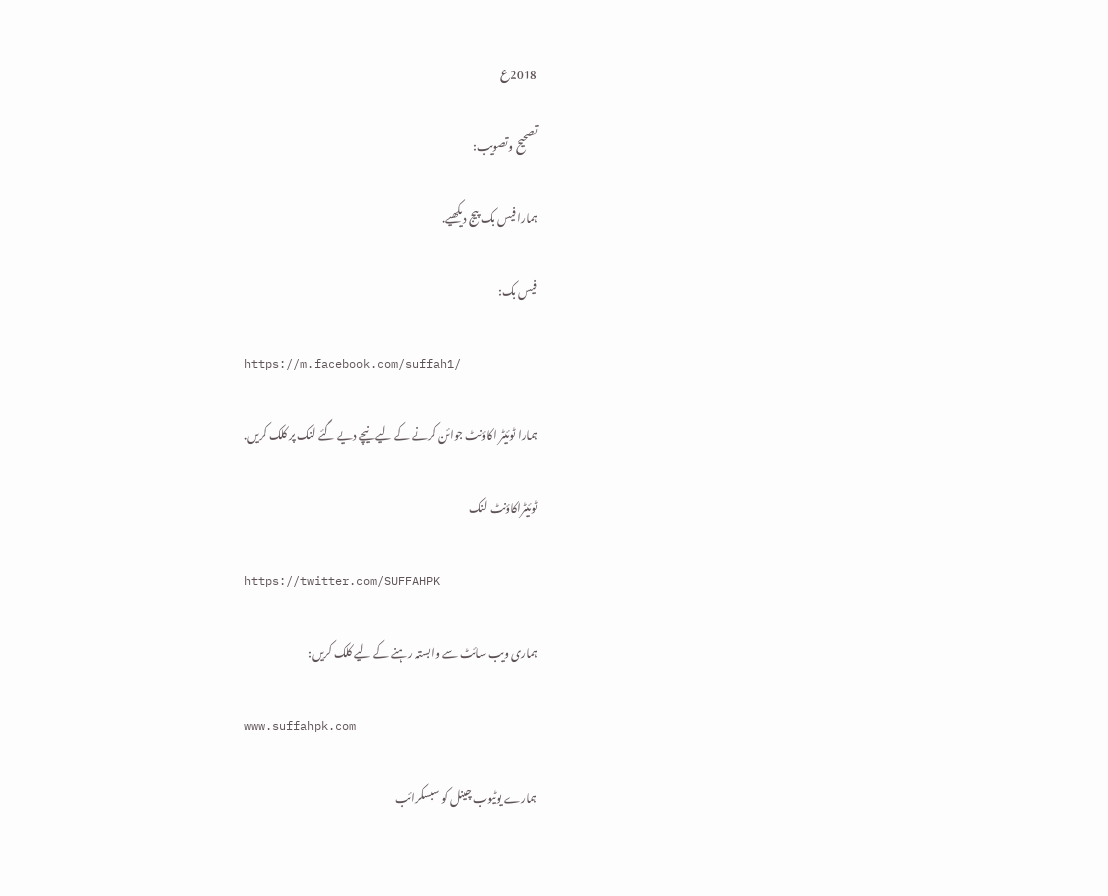2018ع

تصحیح وتصویب:

ہمارا فیس بک پیج دیکھیے.

فیس بک:

https://m.facebook.com/suffah1/

ہمارا ٹوئیٹر اکاؤنٹ جوائن کرنے کے لیے نیچے دیے گئے لنک پر کلک کریں.

ٹوئیٹراکاؤنٹ لنک

https://twitter.com/SUFFAHPK

ہماری ویب سائٹ سے وابستہ رہنے کے لیے کلک کریں:

www.suffahpk.com

ہمارے یوٹیوب چینل کو سبسکرائب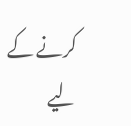کرنے کے لیے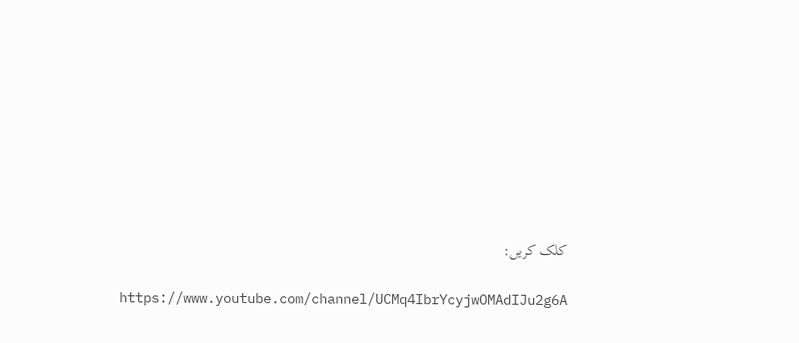کلک کریں:

https://www.youtube.com/channel/UCMq4IbrYcyjwOMAdIJu2g6A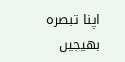اپنا تبصرہ بھیجیں